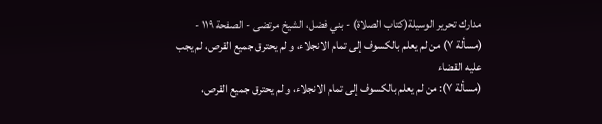مدارك تحرير الوسيلة(كتاب الصلاة) - بني فضل، الشيخ مرتضى - الصفحة ١١٩ - (مسألة ٧) من لم يعلم بالكسوف إلى تمام الانجلاء، و لم يحترق جميع القرص، لم يجب عليه القضاء
(مسألة ٧): من لم يعلم بالكسوف إلى تمام الانجلاء، و لم يحترق جميع القرص،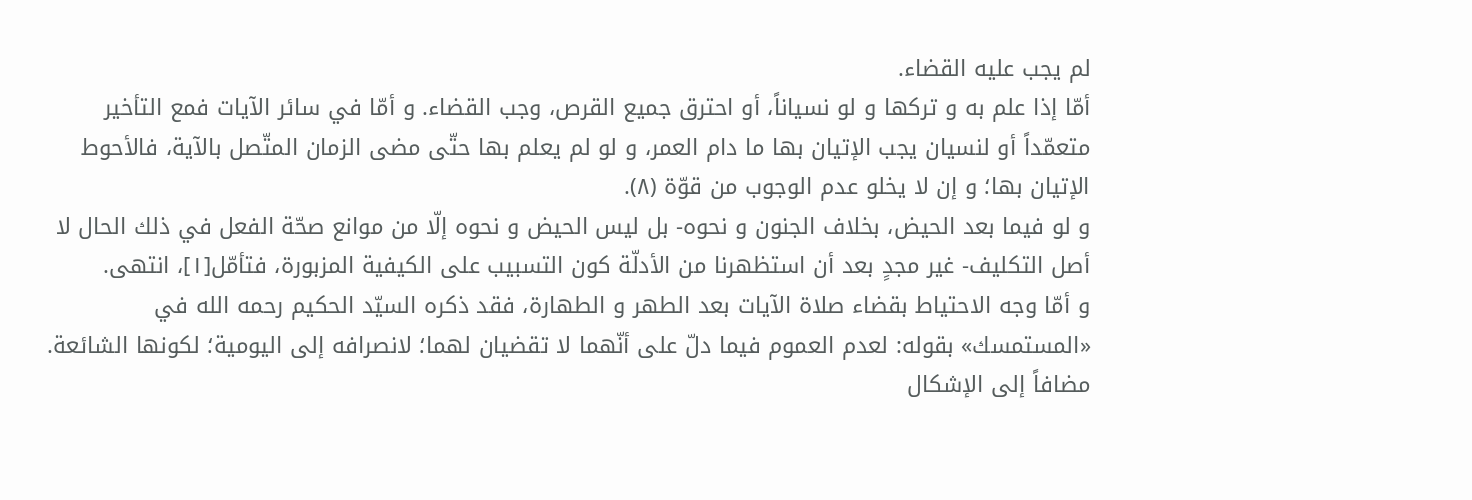لم يجب عليه القضاء.
أمّا إذا علم به و تركها و لو نسياناً، أو احترق جميع القرص، وجب القضاء. و أمّا في سائر الآيات فمع التأخير متعمّداً أو لنسيان يجب الإتيان بها ما دام العمر، و لو لم يعلم بها حتّى مضى الزمان المتّصل بالآية، فالأحوط الإتيان بها؛ و إن لا يخلو عدم الوجوب من قوّة (٨).
و لو فيما بعد الحيض، بخلاف الجنون و نحوه- بل ليس الحيض و نحوه إلّا من موانع صحّة الفعل في ذلك الحال لا أصل التكليف- غير مجدٍ بعد أن استظهرنا من الأدلّة كون التسبيب على الكيفية المزبورة، فتأمّل[١]، انتهى.
و أمّا وجه الاحتياط بقضاء صلاة الآيات بعد الطهر و الطهارة، فقد ذكره السيّد الحكيم رحمه الله في «المستمسك» بقوله: لعدم العموم فيما دلّ على أنّهما لا تقضيان لهما؛ لانصرافه إلى اليومية؛ لكونها الشائعة. مضافاً إلى الإشكال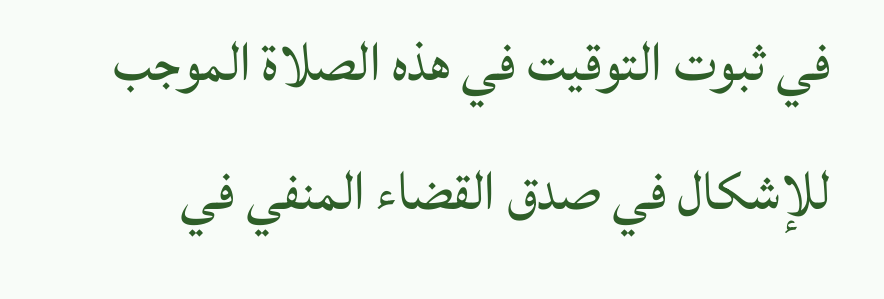في ثبوت التوقيت في هذه الصلاة الموجب للإشكال في صدق القضاء المنفي في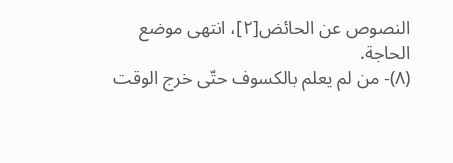النصوص عن الحائض[٢]، انتهى موضع الحاجة.
(٨)- من لم يعلم بالكسوف حتّى خرج الوقت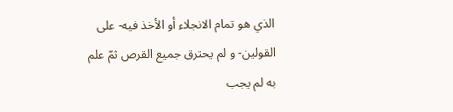الذي هو تمام الانجلاء أو الأخذ فيه- على القولين- و لم يحترق جميع القرص ثمّ علم به لم يجب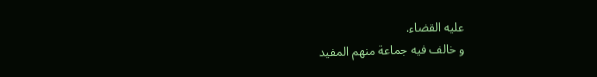عليه القضاء.
و خالف فيه جماعة منهم المفيد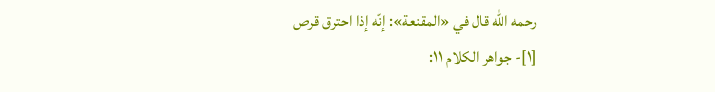رحمه الله قال في «المقنعة»: إنّه إذا احترق قرص
[١]- جواهر الكلام ١١: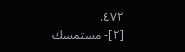٤٧٢.
[٢]- مستمسك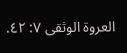العروة الوثقى ٧: ٤٢.